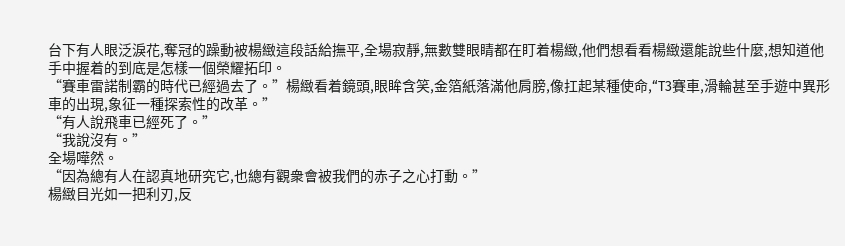台下有人眼泛淚花,奪冠的躁動被楊緻這段話給撫平,全場寂靜,無數雙眼睛都在盯着楊緻,他們想看看楊緻還能說些什麼,想知道他手中握着的到底是怎樣一個榮耀拓印。
“賽車雷諾制霸的時代已經過去了。”楊緻看着鏡頭,眼眸含笑,金箔紙落滿他肩膀,像扛起某種使命,“T3賽車,滑輪甚至手遊中異形車的出現,象征一種探索性的改革。”
“有人說飛車已經死了。”
“我說沒有。”
全場嘩然。
“因為總有人在認真地研究它,也總有觀衆會被我們的赤子之心打動。”
楊緻目光如一把利刃,反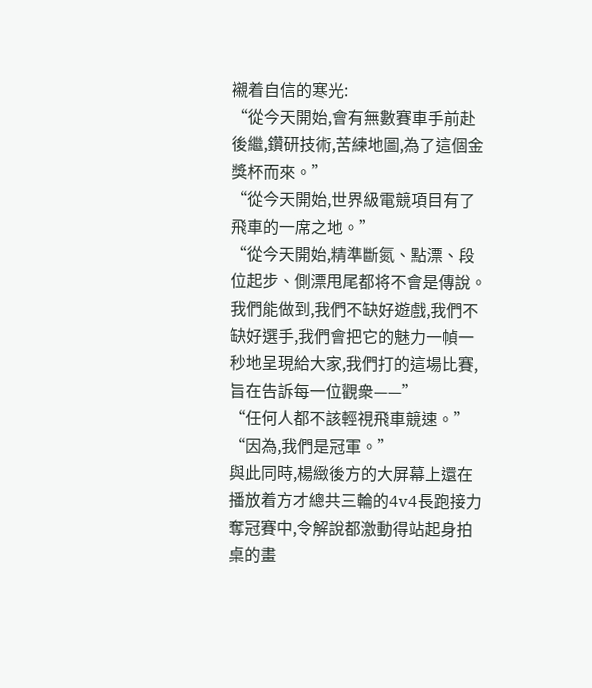襯着自信的寒光:
“從今天開始,會有無數賽車手前赴後繼,鑽研技術,苦練地圖,為了這個金獎杯而來。”
“從今天開始,世界級電競項目有了飛車的一席之地。”
“從今天開始,精準斷氮、點漂、段位起步、側漂甩尾都将不會是傳說。我們能做到,我們不缺好遊戲,我們不缺好選手,我們會把它的魅力一幀一秒地呈現給大家,我們打的這場比賽,旨在告訴每一位觀衆——”
“任何人都不該輕視飛車競速。”
“因為,我們是冠軍。”
與此同時,楊緻後方的大屏幕上還在播放着方才總共三輪的4v4長跑接力奪冠賽中,令解說都激動得站起身拍桌的畫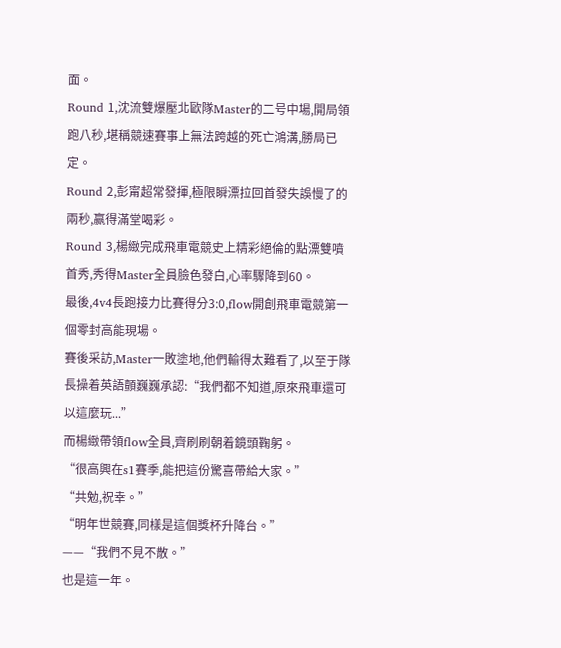面。
Round 1,沈流雙爆壓北歐隊Master的二号中場,開局領跑八秒,堪稱競速賽事上無法跨越的死亡鴻溝,勝局已定。
Round 2,彭甯超常發揮,極限瞬漂拉回首發失誤慢了的兩秒,赢得滿堂喝彩。
Round 3,楊緻完成飛車電競史上精彩絕倫的點漂雙噴首秀,秀得Master全員臉色發白,心率驟降到60。
最後,4v4長跑接力比賽得分3:0,flow開創飛車電競第一個零封高能現場。
賽後采訪,Master一敗塗地,他們輸得太難看了,以至于隊長操着英語顫巍巍承認:“我們都不知道,原來飛車還可以這麼玩...”
而楊緻帶領flow全員,齊刷刷朝着鏡頭鞠躬。
“很高興在s1賽季,能把這份驚喜帶給大家。”
“共勉,祝幸。”
“明年世競賽,同樣是這個獎杯升降台。”
——“我們不見不散。”
也是這一年。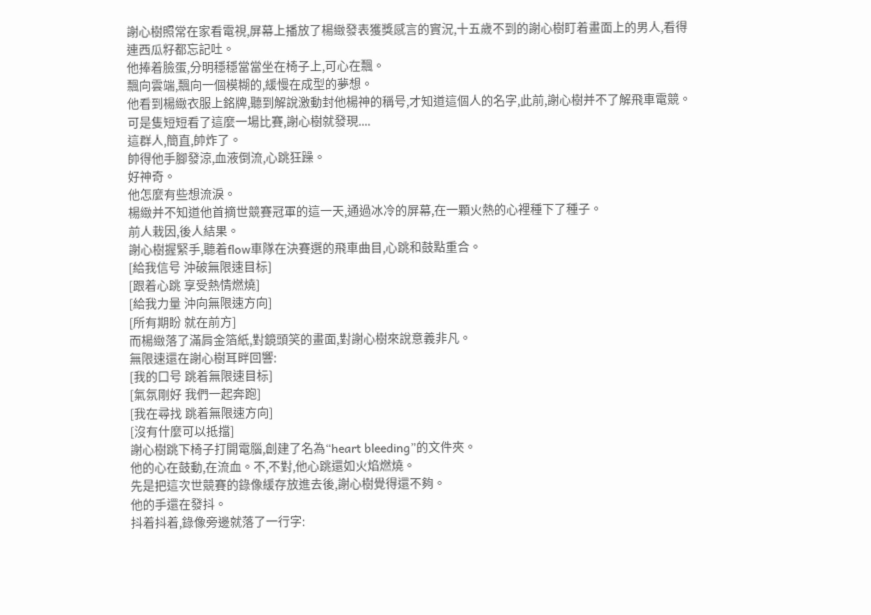謝心樹照常在家看電視,屏幕上播放了楊緻發表獲獎感言的實況,十五歲不到的謝心樹盯着畫面上的男人,看得連西瓜籽都忘記吐。
他捧着臉蛋,分明穩穩當當坐在椅子上,可心在飄。
飄向雲端,飄向一個模糊的,緩慢在成型的夢想。
他看到楊緻衣服上銘牌,聽到解說激動封他楊神的稱号,才知道這個人的名字,此前,謝心樹并不了解飛車電競。
可是隻短短看了這麼一場比賽,謝心樹就發現....
這群人,簡直,帥炸了。
帥得他手腳發涼,血液倒流,心跳狂躁。
好神奇。
他怎麼有些想流淚。
楊緻并不知道他首摘世競賽冠軍的這一天,通過冰冷的屏幕,在一顆火熱的心裡種下了種子。
前人栽因,後人結果。
謝心樹握緊手,聽着flow車隊在決賽選的飛車曲目,心跳和鼓點重合。
[給我信号 沖破無限速目标]
[跟着心跳 享受熱情燃燒]
[給我力量 沖向無限速方向]
[所有期盼 就在前方]
而楊緻落了滿肩金箔紙,對鏡頭笑的畫面,對謝心樹來說意義非凡。
無限速還在謝心樹耳畔回響:
[我的口号 跳着無限速目标]
[氣氛剛好 我們一起奔跑]
[我在尋找 跳着無限速方向]
[沒有什麼可以抵擋]
謝心樹跳下椅子打開電腦,創建了名為“heart bleeding”的文件夾。
他的心在鼓動,在流血。不,不對,他心跳還如火焰燃燒。
先是把這次世競賽的錄像緩存放進去後,謝心樹覺得還不夠。
他的手還在發抖。
抖着抖着,錄像旁邊就落了一行字: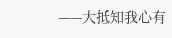——大抵知我心有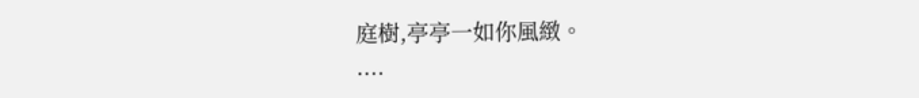庭樹,亭亭一如你風緻。
....